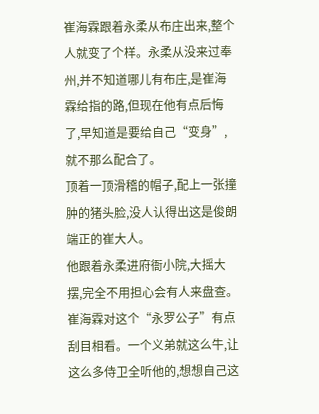崔海霖跟着永柔从布庄出来,整个人就变了个样。永柔从没来过奉州,并不知道哪儿有布庄,是崔海霖给指的路,但现在他有点后悔了,早知道是要给自己“变身”,就不那么配合了。
顶着一顶滑稽的帽子,配上一张撞肿的猪头脸,没人认得出这是俊朗端正的崔大人。
他跟着永柔进府衙小院,大摇大摆,完全不用担心会有人来盘查。
崔海霖对这个“永罗公子”有点刮目相看。一个义弟就这么牛,让这么多侍卫全听他的,想想自己这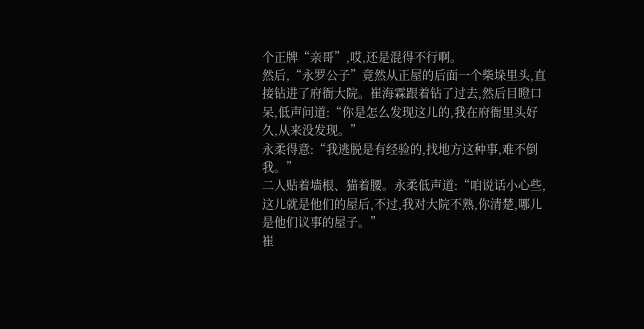个正牌“亲哥”,哎,还是混得不行啊。
然后,“永罗公子”竟然从正屋的后面一个柴垛里头,直接钻进了府衙大院。崔海霖跟着钻了过去,然后目瞪口呆,低声问道:“你是怎么发现这儿的,我在府衙里头好久,从来没发现。”
永柔得意:“我逃脱是有经验的,找地方这种事,难不倒我。”
二人贴着墙根、猫着腰。永柔低声道:“咱说话小心些,这儿就是他们的屋后,不过,我对大院不熟,你清楚,哪儿是他们议事的屋子。”
崔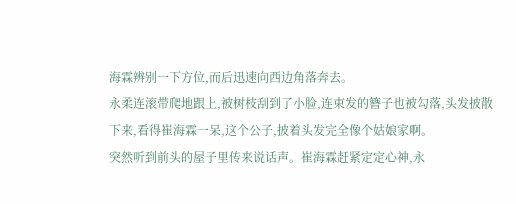海霖辨别一下方位,而后迅速向西边角落奔去。
永柔连滚带爬地跟上,被树枝刮到了小脸,连束发的簪子也被勾落,头发披散下来,看得崔海霖一呆,这个公子,披着头发完全像个姑娘家啊。
突然听到前头的屋子里传来说话声。崔海霖赶紧定定心神,永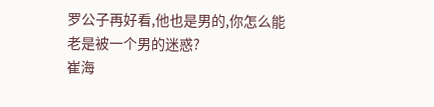罗公子再好看,他也是男的,你怎么能老是被一个男的迷惑?
崔海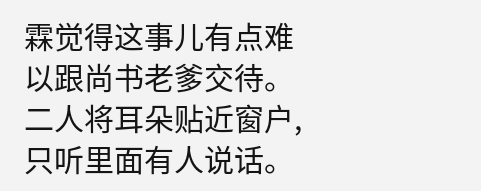霖觉得这事儿有点难以跟尚书老爹交待。
二人将耳朵贴近窗户,只听里面有人说话。